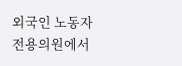외국인 노동자 전용의원에서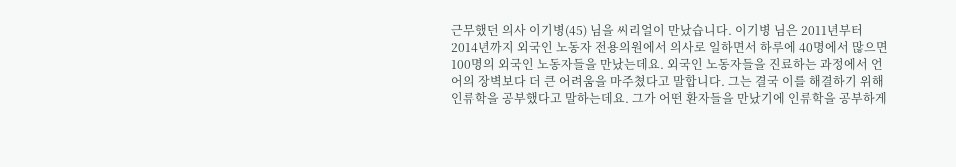근무했던 의사 이기병(45) 님을 씨리얼이 만났습니다. 이기병 님은 2011년부터 2014년까지 외국인 노동자 전용의원에서 의사로 일하면서 하루에 40명에서 많으면 100명의 외국인 노동자들을 만났는데요. 외국인 노동자들을 진료하는 과정에서 언어의 장벽보다 더 큰 어려움을 마주쳤다고 말합니다. 그는 결국 이를 해결하기 위해 인류학을 공부했다고 말하는데요. 그가 어떤 환자들을 만났기에 인류학을 공부하게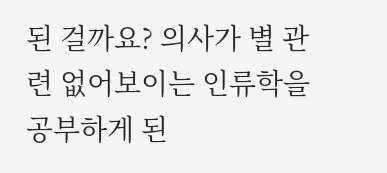된 걸까요? 의사가 별 관련 없어보이는 인류학을 공부하게 된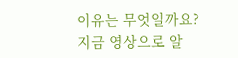이유는 무엇일까요? 지금 영상으로 알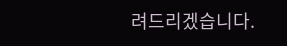려드리겠습니다.